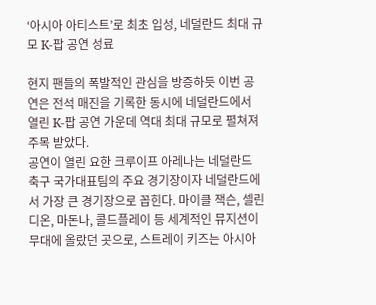‘아시아 아티스트’로 최초 입성, 네덜란드 최대 규모 K-팝 공연 성료

현지 팬들의 폭발적인 관심을 방증하듯 이번 공연은 전석 매진을 기록한 동시에 네덜란드에서 열린 K-팝 공연 가운데 역대 최대 규모로 펼쳐져 주목 받았다.
공연이 열린 요한 크루이프 아레나는 네덜란드 축구 국가대표팀의 주요 경기장이자 네덜란드에서 가장 큰 경기장으로 꼽힌다. 마이클 잭슨, 셀린 디온, 마돈나, 콜드플레이 등 세계적인 뮤지션이 무대에 올랐던 곳으로, 스트레이 키즈는 아시아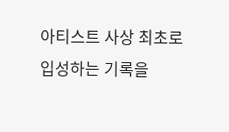아티스트 사상 최초로 입성하는 기록을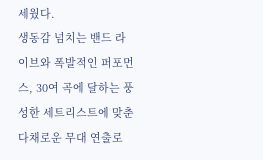세웠다.
생동감 넘치는 밴드 라이브와 폭발적인 퍼포먼스, 30여 곡에 달하는 풍성한 세트리스트에 맞춘 다채로운 무대 연출로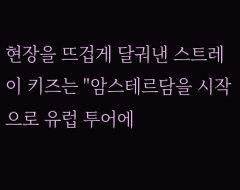현장을 뜨겁게 달궈낸 스트레이 키즈는 "암스테르담을 시작으로 유럽 투어에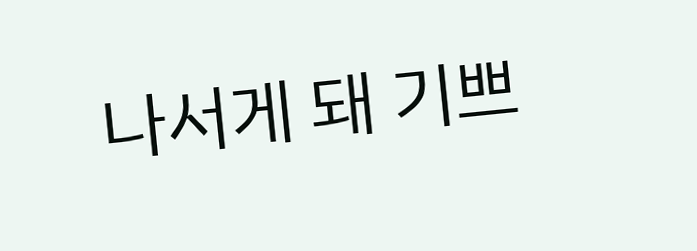나서게 돼 기쁘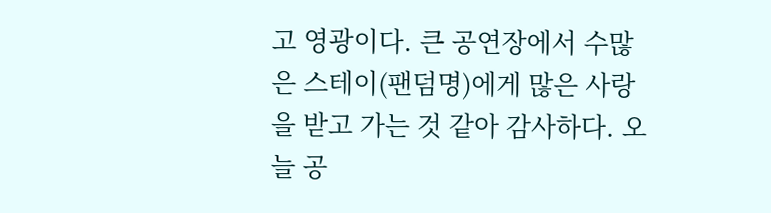고 영광이다. 큰 공연장에서 수많은 스테이(팬덤명)에게 많은 사랑을 받고 가는 것 같아 감사하다. 오늘 공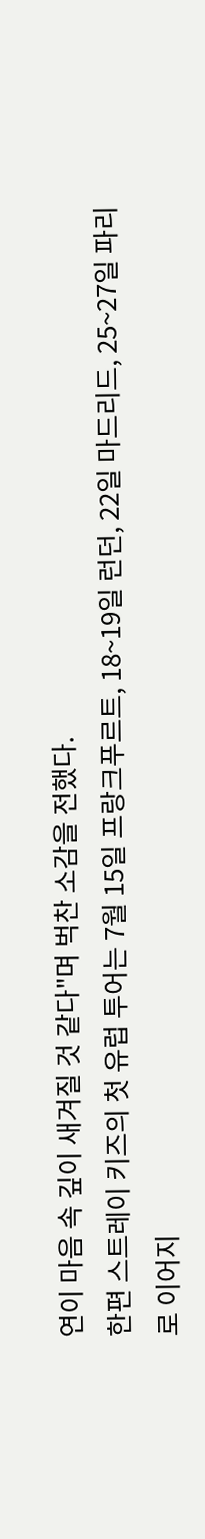연이 마음 속 깊이 새겨질 것 같다"며 벅찬 소감을 전했다.
한편 스트레이 키즈의 첫 유럽 투어는 7월 15일 프랑크푸르트, 18~19일 런던, 22일 마드리드, 25~27일 파리로 이어지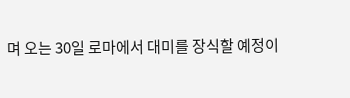며 오는 30일 로마에서 대미를 장식할 예정이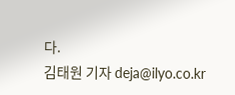다.
김태원 기자 deja@ilyo.co.kr